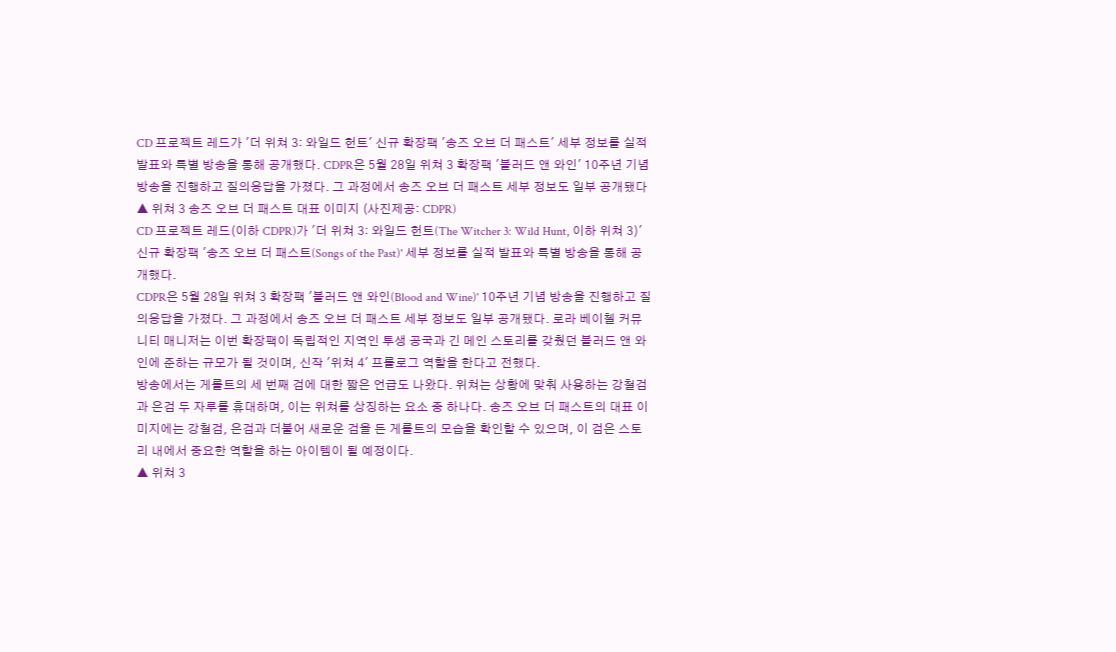CD 프로젝트 레드가 '더 위쳐 3: 와일드 헌트' 신규 확장팩 '송즈 오브 더 패스트' 세부 정보를 실적 발표와 특별 방송을 통해 공개했다. CDPR은 5월 28일 위쳐 3 확장팩 '블러드 앤 와인' 10주년 기념 방송을 진행하고 질의응답을 가졌다. 그 과정에서 송즈 오브 더 패스트 세부 정보도 일부 공개됐다
▲ 위쳐 3 송즈 오브 더 패스트 대표 이미지 (사진제공: CDPR)
CD 프로젝트 레드(이하 CDPR)가 '더 위쳐 3: 와일드 헌트(The Witcher 3: Wild Hunt, 이하 위쳐 3)' 신규 확장팩 '송즈 오브 더 패스트(Songs of the Past)' 세부 정보를 실적 발표와 특별 방송을 통해 공개했다.
CDPR은 5월 28일 위쳐 3 확장팩 '블러드 앤 와인(Blood and Wine)' 10주년 기념 방송을 진행하고 질의응답을 가졌다. 그 과정에서 송즈 오브 더 패스트 세부 정보도 일부 공개됐다. 로라 베이첼 커뮤니티 매니저는 이번 확장팩이 독립적인 지역인 투생 공국과 긴 메인 스토리를 갖췄던 블러드 앤 와인에 준하는 규모가 될 것이며, 신작 '위쳐 4' 프롤로그 역할을 한다고 전했다.
방송에서는 게롤트의 세 번째 검에 대한 짧은 언급도 나왔다. 위쳐는 상황에 맞춰 사용하는 강철검과 은검 두 자루를 휴대하며, 이는 위쳐를 상징하는 요소 중 하나다. 송즈 오브 더 패스트의 대표 이미지에는 강철검, 은검과 더불어 새로운 검을 든 게롤트의 모습을 확인할 수 있으며, 이 검은 스토리 내에서 중요한 역할을 하는 아이템이 될 예정이다.
▲ 위쳐 3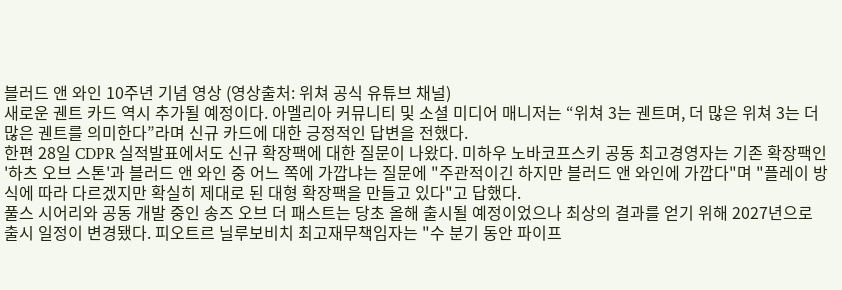블러드 앤 와인 10주년 기념 영상 (영상출처: 위쳐 공식 유튜브 채널)
새로운 궨트 카드 역시 추가될 예정이다. 아멜리아 커뮤니티 및 소셜 미디어 매니저는 “위쳐 3는 궨트며, 더 많은 위쳐 3는 더 많은 궨트를 의미한다”라며 신규 카드에 대한 긍정적인 답변을 전했다.
한편 28일 CDPR 실적발표에서도 신규 확장팩에 대한 질문이 나왔다. 미하우 노바코프스키 공동 최고경영자는 기존 확장팩인 '하츠 오브 스톤'과 블러드 앤 와인 중 어느 쪽에 가깝냐는 질문에 "주관적이긴 하지만 블러드 앤 와인에 가깝다"며 "플레이 방식에 따라 다르겠지만 확실히 제대로 된 대형 확장팩을 만들고 있다"고 답했다.
풀스 시어리와 공동 개발 중인 송즈 오브 더 패스트는 당초 올해 출시될 예정이었으나 최상의 결과를 얻기 위해 2027년으로 출시 일정이 변경됐다. 피오트르 닐루보비치 최고재무책임자는 "수 분기 동안 파이프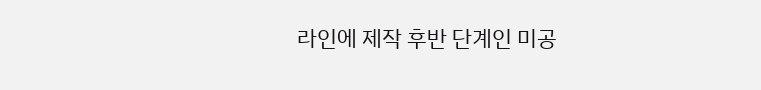라인에 제작 후반 단계인 미공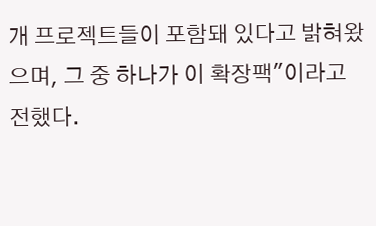개 프로젝트들이 포함돼 있다고 밝혀왔으며, 그 중 하나가 이 확장팩"이라고 전했다.